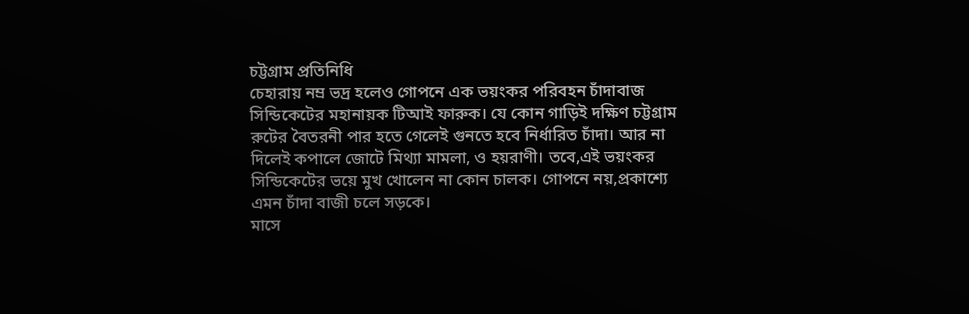চট্টগ্রাম প্রতিনিধি
চেহারায় নম্র ভদ্র হলেও গোপনে এক ভয়ংকর পরিবহন চাঁদাবাজ সিন্ডিকেটের মহানায়ক টিআই ফারুক। যে কোন গাড়িই দক্ষিণ চট্টগ্রাম রুটের বৈতরনী পার হতে গেলেই গুনতে হবে নির্ধারিত চাঁদা। আর না দিলেই কপালে জোটে মিথ্যা মামলা, ও হয়রাণী। তবে,এই ভয়ংকর সিন্ডিকেটের ভয়ে মুখ খোলেন না কোন চালক। গোপনে নয়,প্রকাশ্যে এমন চাঁদা বাজী চলে সড়কে।
মাসে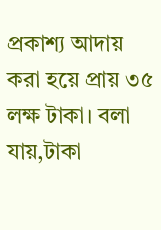প্রকাশ্য আদায় করা হয়ে প্রায় ৩৫ লক্ষ টাকা। বলা যায়,টাকা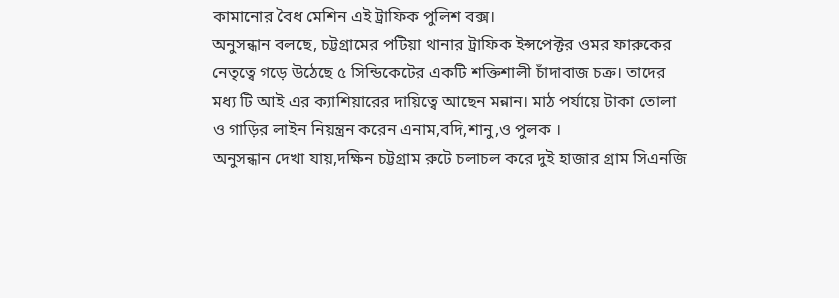কামানোর বৈধ মেশিন এই ট্রাফিক পুলিশ বক্স।
অনুসন্ধান বলছে, চট্টগ্রামের পটিয়া থানার ট্রাফিক ইন্সপেক্টর ওমর ফারুকের নেতৃত্বে গড়ে উঠেছে ৫ সিন্ডিকেটের একটি শক্তিশালী চাঁদাবাজ চক্র। তাদের মধ্য টি আই এর ক্যাশিয়ারের দায়িত্বে আছেন মন্নান। মাঠ পর্যায়ে টাকা তোলা ও গাড়ির লাইন নিয়ন্ত্রন করেন এনাম,বদি,শানু,ও পুলক ।
অনুসন্ধান দেখা যায়,দক্ষিন চট্টগ্রাম রুটে চলাচল করে দুই হাজার গ্রাম সিএনজি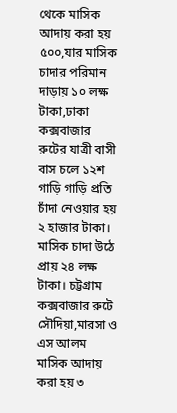থেকে মাসিক আদায় করা হয় ৫০০,যার মাসিক চাদার পরিমান দাড়ায় ১০ লক্ষ টাকা,ঢাকা কক্সবাজার রুটের যাত্রী বাসী বাস চলে ১২শ গাড়ি গাড়ি প্রতি চাঁদা নেওয়ার হয় ২ হাজার টাকা। মাসিক চাদা উঠে প্রায় ২৪ লক্ষ টাকা। চট্টগ্রাম কক্সবাজার রুটে সৌদিয়া,মারসা ও এস আলম মাসিক আদায় করা হয় ৩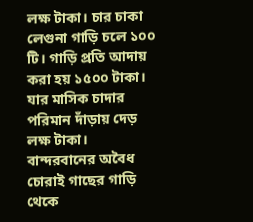লক্ষ টাকা। চার চাকা লেগুনা গাড়ি চলে ১০০ টি। গাড়ি প্রতি আদায় করা হয় ১৫০০ টাকা। যার মাসিক চাদার পরিমান দাঁড়ায় দেড় লক্ষ টাকা। বান্দরবানের অবৈধ চোরাই গাছের গাড়ি থেকে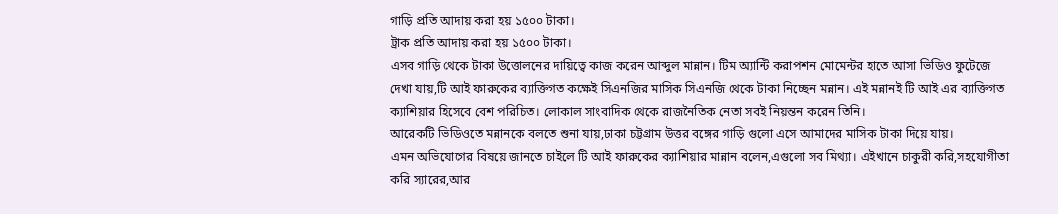গাড়ি প্রতি আদায় করা হয় ১৫০০ টাকা।
ট্রাক প্রতি আদায় করা হয় ১৫০০ টাকা।
এসব গাড়ি থেকে টাকা উত্তোলনের দায়িত্বে কাজ করেন আব্দুল মান্নান। টিম অ্যান্টি করাপশন মোমেন্টর হাতে আসা ভিডিও ফুটেজে দেখা যায়,টি আই ফারুকের ব্যাক্তিগত কক্ষেই সিএনজির মাসিক সিএনজি থেকে টাকা নিচ্ছেন মন্নান। এই মন্নানই টি আই এর ব্যাক্তিগত ক্যাশিয়ার হিসেবে বেশ পরিচিত। লোকাল সাংবাদিক থেকে রাজনৈতিক নেতা সবই নিয়ন্তন করেন তিনি।
আরেকটি ভিডিওতে মন্নানকে বলতে শুনা যায়,ঢাকা চট্টগ্রাম উত্তর বঙ্গের গাড়ি গুলো এসে আমাদের মাসিক টাকা দিয়ে যায়।
এমন অভিযোগের বিষয়ে জানতে চাইলে টি আই ফারুকের ক্যাশিয়ার মান্নান বলেন,এগুলো সব মিথ্যা। এইখানে চাকুরী করি,সহযোগীতা করি স্যারের,আর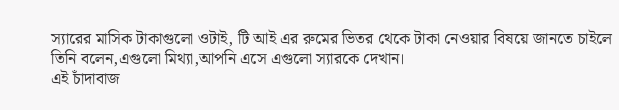স্যারের মাসিক টাকাগুলো ওটাই, টি আই এর রুমের ভিতর থেকে টাকা নেওয়ার বিষয়ে জানতে চাইলে তিনি বলেন,এগুলো মিথ্যা,আপনি এসে এগুলো স্যারকে দেখান।
এই চাঁদাবাজ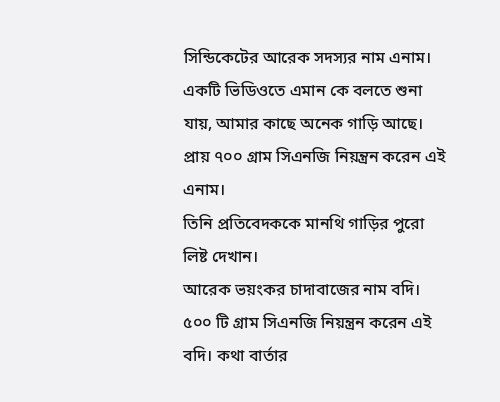সিন্ডিকেটের আরেক সদস্যর নাম এনাম। একটি ভিডিওতে এমান কে বলতে শুনা যায়, আমার কাছে অনেক গাড়ি আছে। প্রায় ৭০০ গ্রাম সিএনজি নিয়ন্ত্রন করেন এই এনাম।
তিনি প্রতিবেদককে মানথি গাড়ির পুরো লিষ্ট দেখান।
আরেক ভয়ংকর চাদাবাজের নাম বদি। ৫০০ টি গ্রাম সিএনজি নিয়ন্ত্রন করেন এই বদি। কথা বার্তার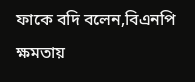ফাকে বদি বলেন,বিএনপি ক্ষমতায়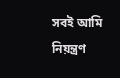সবই আমি নিয়ন্ত্রণ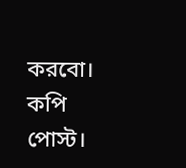করবো।
কপি পোস্ট।